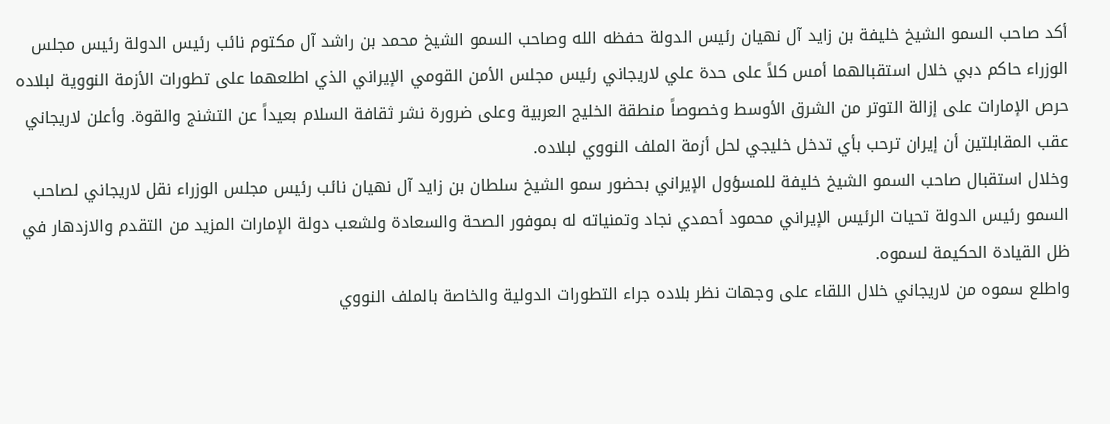أكد صاحب السمو الشيخ خليفة بن زايد آل نهيان رئيس الدولة حفظه الله وصاحب السمو الشيخ محمد بن راشد آل مكتوم نائب رئيس الدولة رئيس مجلس الوزراء حاكم دبي خلال استقبالهما أمس كلاً على حدة علي لاريجاني رئيس مجلس الأمن القومي الإيراني الذي اطلعهما على تطورات الأزمة النووية لبلاده حرص الإمارات على إزالة التوتر من الشرق الأوسط وخصوصاً منطقة الخليج العربية وعلى ضرورة نشر ثقافة السلام بعيداً عن التشنج والقوة. وأعلن لاريجاني عقب المقابلتين أن إيران ترحب بأي تدخل خليجي لحل أزمة الملف النووي لبلاده.
وخلال استقبال صاحب السمو الشيخ خليفة للمسؤول الإيراني بحضور سمو الشيخ سلطان بن زايد آل نهيان نائب رئيس مجلس الوزراء نقل لاريجاني لصاحب السمو رئيس الدولة تحيات الرئيس الإيراني محمود أحمدي نجاد وتمنياته له بموفور الصحة والسعادة ولشعب دولة الإمارات المزيد من التقدم والازدهار في ظل القيادة الحكيمة لسموه.
واطلع سموه من لاريجاني خلال اللقاء على وجهات نظر بلاده جراء التطورات الدولية والخاصة بالملف النووي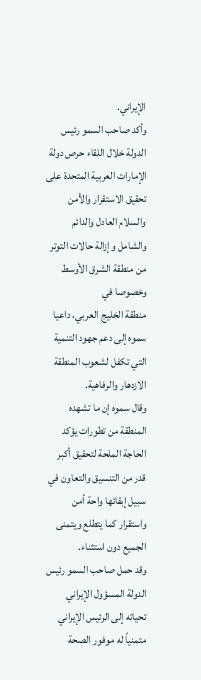الإيراني.
وأكد صاحب السمو رئيس الدولة خلال اللقاء حرص دولة الإمارات العربية المتحدة على تحقيق الاستقرار والأمن والسلام العادل والدائم والشامل وإزالة حالات التوتر من منطقة الشرق الأوسط وخصوصا في
منطقة الخليج العربي، داعيا سموه إلى دعم جهود التنمية التي تكفل لشعوب المنطقة الازدهار والرفاهية.
وقال سموه إن ما تشهده المنطقة من تطورات يؤكد الحاجة الملحة لتحقيق أكبر قدر من التنسيق والتعاون في سبيل إبقائها واحة أمن واستقرار كما يتطلع ويتمنى الجميع دون استثناء.
وقد حمل صاحب السمو رئيس الدولة المسؤول الإيراني تحياته إلى الرئيس الإيراني متمنياً له موفور الصحة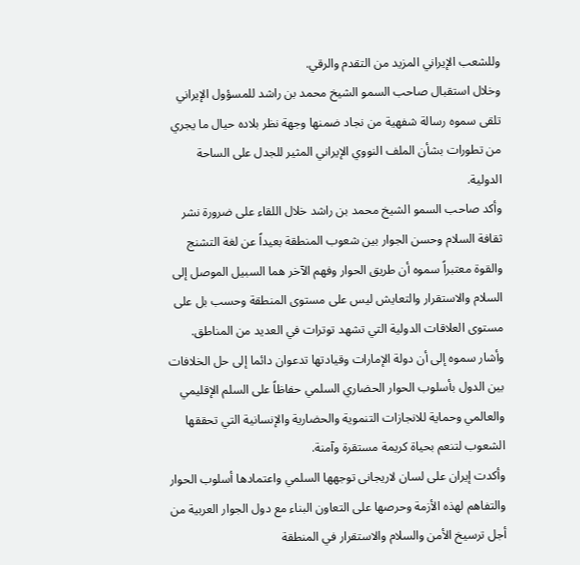وللشعب الإيراني المزيد من التقدم والرقي.
وخلال استقبال صاحب السمو الشيخ محمد بن راشد للمسؤول الإيراني تلقى سموه رسالة شفهية من نجاد ضمنها وجهة نظر بلاده حيال ما يجري من تطورات بشأن الملف النووي الإيراني المثير للجدل على الساحة الدولية.
وأكد صاحب السمو الشيخ محمد بن راشد خلال اللقاء على ضرورة نشر ثقافة السلام وحسن الجوار بين شعوب المنطقة بعيداً عن لغة التشنج والقوة معتبراً سموه أن طريق الحوار وفهم الآخر هما السبيل الموصل إلى السلام والاستقرار والتعايش ليس على مستوى المنطقة وحسب بل على مستوى العلاقات الدولية التي تشهد توترات في العديد من المناطق.
وأشار سموه إلى أن دولة الإمارات وقيادتها تدعوان دائما إلى حل الخلافات بين الدول بأسلوب الحوار الحضاري السلمي حفاظاً على السلم الإقليمي والعالمي وحماية للانجازات التنموية والحضارية والإنسانية التي تحققها الشعوب لتنعم بحياة كريمة مستقرة وآمنة.
وأكدت إيران على لسان لاريجانى توجهها السلمي واعتمادها أسلوب الحوار والتفاهم لهذه الأزمة وحرصها على التعاون البناء مع دول الجوار العربية من أجل ترسيخ الأمن والسلام والاستقرار في المنطقة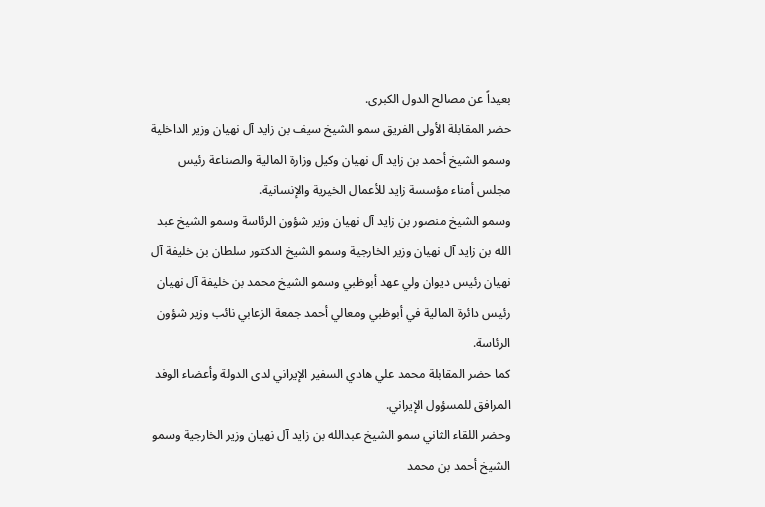بعيداً عن مصالح الدول الكبرى.
حضر المقابلة الأولى الفريق سمو الشيخ سيف بن زايد آل نهيان وزير الداخلية وسمو الشيخ أحمد بن زايد آل نهيان وكيل وزارة المالية والصناعة رئيس مجلس أمناء مؤسسة زايد للأعمال الخيرية والإنسانية.
وسمو الشيخ منصور بن زايد آل نهيان وزير شؤون الرئاسة وسمو الشيخ عبد الله بن زايد آل نهيان وزير الخارجية وسمو الشيخ الدكتور سلطان بن خليفة آل نهيان رئيس ديوان ولي عهد أبوظبي وسمو الشيخ محمد بن خليفة آل نهيان رئيس دائرة المالية في أبوظبي ومعالي أحمد جمعة الزعابي نائب وزير شؤون الرئاسة.
كما حضر المقابلة محمد علي هادي السفير الإيراني لدى الدولة وأعضاء الوفد المرافق للمسؤول الإيراني.
وحضر اللقاء الثاني سمو الشيخ عبدالله بن زايد آل نهيان وزير الخارجية وسمو الشيخ أحمد بن محمد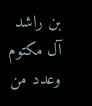بن راشد آل مكتوم وعدد من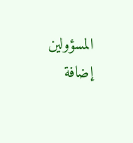المسؤولين إضافة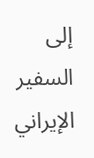إلى السفير الإيراني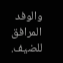والوفد المرافق للضيف.